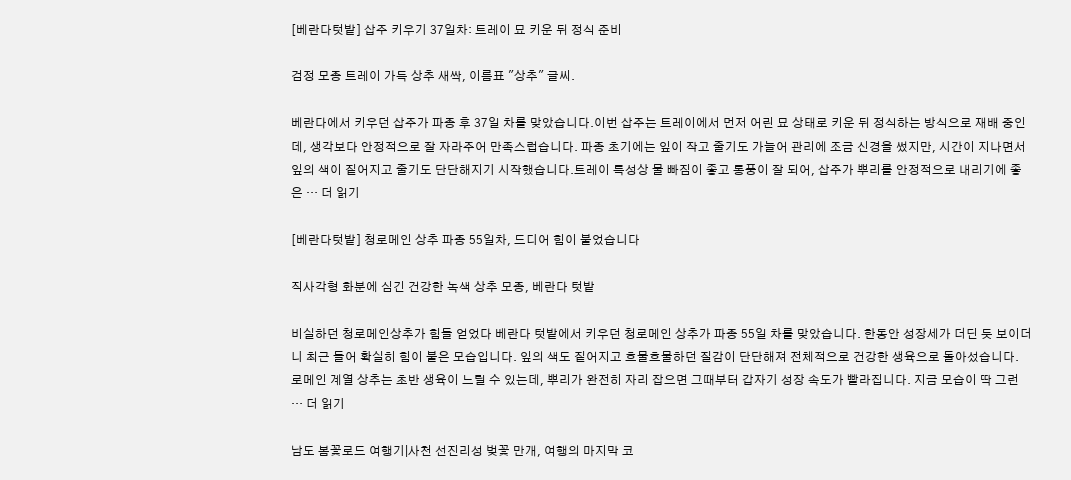[베란다텃밭] 삽주 키우기 37일차: 트레이 묘 키운 뒤 정식 준비

검정 모종 트레이 가득 상추 새싹, 이름표 "상추" 글씨.

베란다에서 키우던 삽주가 파종 후 37일 차를 맞았습니다.이번 삽주는 트레이에서 먼저 어린 묘 상태로 키운 뒤 정식하는 방식으로 재배 중인데, 생각보다 안정적으로 잘 자라주어 만족스럽습니다. 파종 초기에는 잎이 작고 줄기도 가늘어 관리에 조금 신경을 썼지만, 시간이 지나면서 잎의 색이 짙어지고 줄기도 단단해지기 시작했습니다.트레이 특성상 물 빠짐이 좋고 통풍이 잘 되어, 삽주가 뿌리를 안정적으로 내리기에 좋은 … 더 읽기

[베란다텃밭] 청로메인 상추 파종 55일차, 드디어 힘이 붙었습니다

직사각형 화분에 심긴 건강한 녹색 상추 모종, 베란다 텃밭

비실하던 청로메인상추가 힘들 얻었다 베란다 텃밭에서 키우던 청로메인 상추가 파종 55일 차를 맞았습니다. 한동안 성장세가 더딘 듯 보이더니 최근 들어 확실히 힘이 붙은 모습입니다. 잎의 색도 짙어지고 흐물흐물하던 질감이 단단해져 전체적으로 건강한 생육으로 돌아섰습니다. 로메인 계열 상추는 초반 생육이 느릴 수 있는데, 뿌리가 완전히 자리 잡으면 그때부터 갑자기 성장 속도가 빨라집니다. 지금 모습이 딱 그런 … 더 읽기

남도 봄꽃로드 여행기|사천 선진리성 벚꽃 만개, 여행의 마지막 코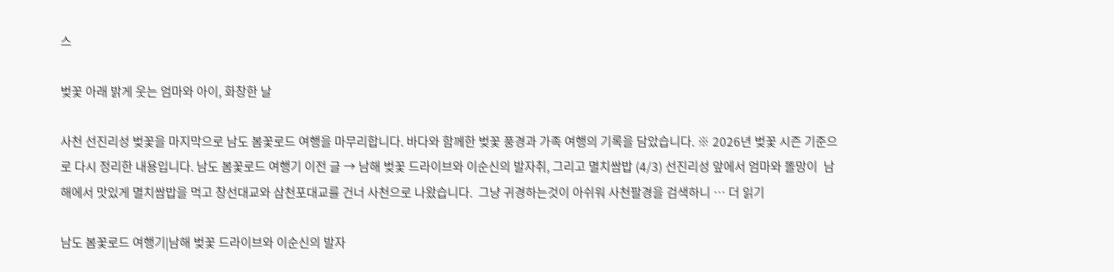스

벚꽃 아래 밝게 웃는 엄마와 아이, 화창한 날

사천 선진리성 벚꽃을 마지막으로 남도 봄꽃로드 여행을 마무리합니다. 바다와 함께한 벚꽃 풍경과 가족 여행의 기록을 담았습니다. ※ 2026년 벚꽃 시즌 기준으로 다시 정리한 내용입니다. 남도 봄꽃로드 여행기 이전 글 → 남해 벚꽃 드라이브와 이순신의 발자취, 그리고 멸치쌈밥 (4/3) 선진리성 앞에서 엄마와 똘망이  남해에서 맛있게 멸치쌈밥을 먹고 창선대교와 삼천포대교를 건너 사천으로 나왔습니다.  그냥 귀경하는것이 아쉬워 사천팔경을 검색하니 … 더 읽기

남도 봄꽃로드 여행기|남해 벚꽃 드라이브와 이순신의 발자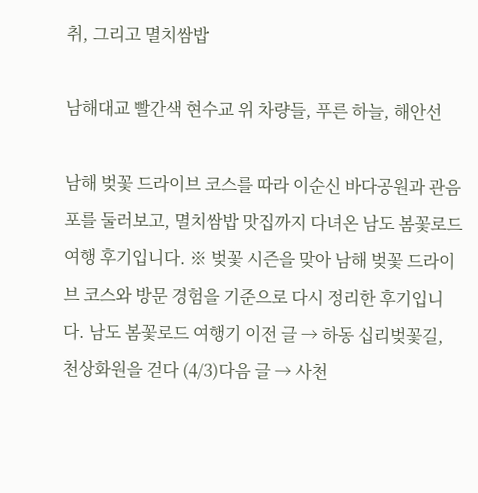취, 그리고 멸치쌈밥

남해대교 빨간색 현수교 위 차량들, 푸른 하늘, 해안선

남해 벚꽃 드라이브 코스를 따라 이순신 바다공원과 관음포를 둘러보고, 멸치쌈밥 맛집까지 다녀온 남도 봄꽃로드 여행 후기입니다. ※ 벚꽃 시즌을 맞아 남해 벚꽃 드라이브 코스와 방문 경험을 기준으로 다시 정리한 후기입니다. 남도 봄꽃로드 여행기 이전 글 → 하동 십리벚꽃길, 천상화원을 걷다 (4/3)다음 글 → 사천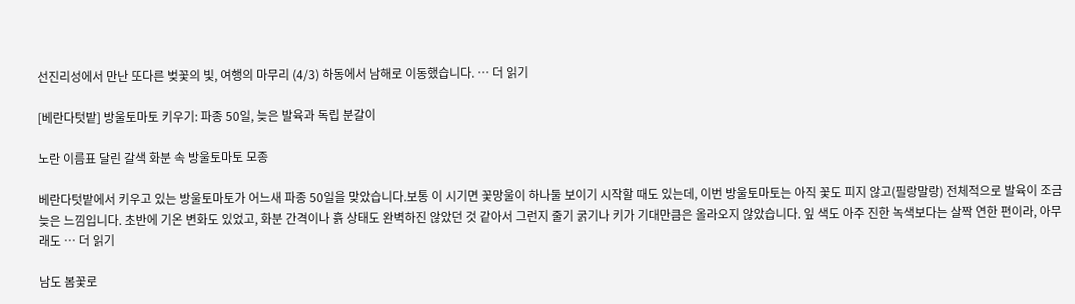선진리성에서 만난 또다른 벚꽃의 빛, 여행의 마무리 (4/3) 하동에서 남해로 이동했습니다. … 더 읽기

[베란다텃밭] 방울토마토 키우기: 파종 50일, 늦은 발육과 독립 분갈이

노란 이름표 달린 갈색 화분 속 방울토마토 모종

베란다텃밭에서 키우고 있는 방울토마토가 어느새 파종 50일을 맞았습니다.보통 이 시기면 꽃망울이 하나둘 보이기 시작할 때도 있는데, 이번 방울토마토는 아직 꽃도 피지 않고(필랑말랑) 전체적으로 발육이 조금 늦은 느낌입니다. 초반에 기온 변화도 있었고, 화분 간격이나 흙 상태도 완벽하진 않았던 것 같아서 그런지 줄기 굵기나 키가 기대만큼은 올라오지 않았습니다. 잎 색도 아주 진한 녹색보다는 살짝 연한 편이라, 아무래도 … 더 읽기

남도 봄꽃로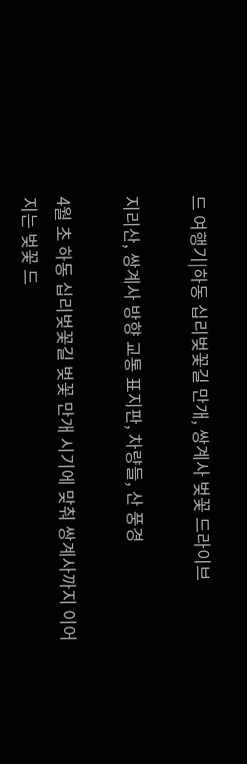드 여행기|하동 십리벚꽃길 만개, 쌍계사 벚꽃 드라이브

지리산, 쌍계사 방향 교통 표지판, 차량들, 산 풍경

4월 초 하동 십리벚꽃길 벚꽃 만개 시기에 맞춰 쌍계사까지 이어지는 벚꽃 드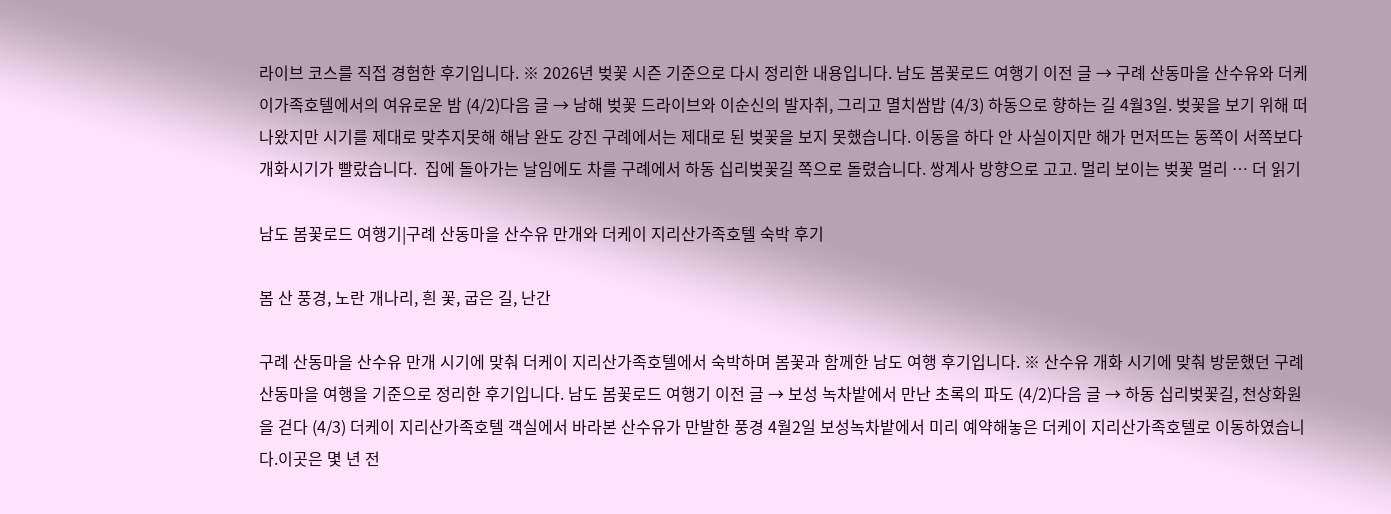라이브 코스를 직접 경험한 후기입니다. ※ 2026년 벚꽃 시즌 기준으로 다시 정리한 내용입니다. 남도 봄꽃로드 여행기 이전 글 → 구례 산동마을 산수유와 더케이가족호텔에서의 여유로운 밤 (4/2)다음 글 → 남해 벚꽃 드라이브와 이순신의 발자취, 그리고 멸치쌈밥 (4/3) 하동으로 향하는 길 4월3일. 벚꽃을 보기 위해 떠나왔지만 시기를 제대로 맞추지못해 해남 완도 강진 구례에서는 제대로 된 벚꽃을 보지 못했습니다. 이동을 하다 안 사실이지만 해가 먼저뜨는 동쪽이 서쪽보다 개화시기가 빨랐습니다.  집에 돌아가는 날임에도 차를 구례에서 하동 십리벚꽃길 쪽으로 돌렸습니다. 쌍계사 방향으로 고고. 멀리 보이는 벚꽃 멀리 … 더 읽기

남도 봄꽃로드 여행기|구례 산동마을 산수유 만개와 더케이 지리산가족호텔 숙박 후기

봄 산 풍경, 노란 개나리, 흰 꽃, 굽은 길, 난간

구례 산동마을 산수유 만개 시기에 맞춰 더케이 지리산가족호텔에서 숙박하며 봄꽃과 함께한 남도 여행 후기입니다. ※ 산수유 개화 시기에 맞춰 방문했던 구례 산동마을 여행을 기준으로 정리한 후기입니다. 남도 봄꽃로드 여행기 이전 글 → 보성 녹차밭에서 만난 초록의 파도 (4/2)다음 글 → 하동 십리벚꽃길, 천상화원을 걷다 (4/3) 더케이 지리산가족호텔 객실에서 바라본 산수유가 만발한 풍경 4월2일 보성녹차밭에서 미리 예약해놓은 더케이 지리산가족호텔로 이동하였습니다.이곳은 몇 년 전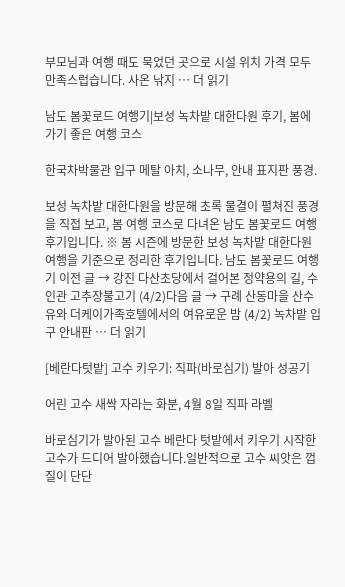부모님과 여행 때도 묵었던 곳으로 시설 위치 가격 모두 만족스럽습니다. 사온 낚지 … 더 읽기

남도 봄꽃로드 여행기|보성 녹차밭 대한다원 후기, 봄에 가기 좋은 여행 코스

한국차박물관 입구 메탈 아치, 소나무, 안내 표지판 풍경.

보성 녹차밭 대한다원을 방문해 초록 물결이 펼쳐진 풍경을 직접 보고, 봄 여행 코스로 다녀온 남도 봄꽃로드 여행 후기입니다. ※ 봄 시즌에 방문한 보성 녹차밭 대한다원 여행을 기준으로 정리한 후기입니다. 남도 봄꽃로드 여행기 이전 글 → 강진 다산초당에서 걸어본 정약용의 길, 수인관 고추장불고기 (4/2)다음 글 → 구례 산동마을 산수유와 더케이가족호텔에서의 여유로운 밤 (4/2) 녹차밭 입구 안내판 … 더 읽기

[베란다텃밭] 고수 키우기: 직파(바로심기) 발아 성공기

어린 고수 새싹 자라는 화분, 4월 8일 직파 라벨

바로심기가 발아된 고수 베란다 텃밭에서 키우기 시작한 고수가 드디어 발아했습니다.일반적으로 고수 씨앗은 껍질이 단단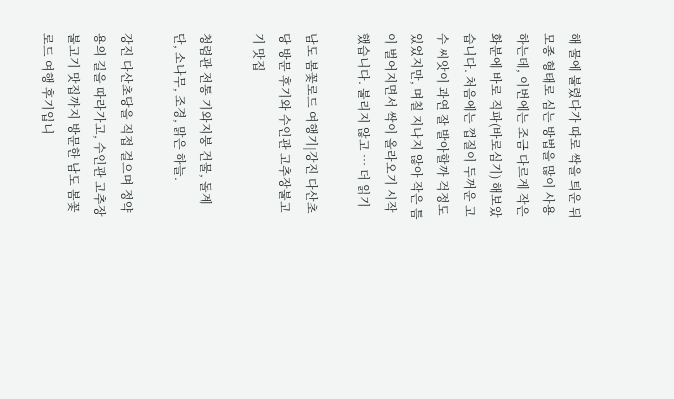해 물에 불렸다가 따로 싹을 틔운 뒤 모종 형태로 심는 방법을 많이 사용하는데, 이번에는 조금 다르게 작은 화분에 바로 직파(바로심기) 해보았습니다. 처음에는 껍질이 두꺼운 고수 씨앗이 과연 잘 발아할까 걱정도 있었지만, 며칠 지나지 않아 작은 틈이 벌어지면서 싹이 올라오기 시작했습니다. 불리지 않고 … 더 읽기

남도 봄꽃로드 여행기|강진 다산초당 방문 후기와 수인관 고추장불고기 맛집

청렴관 전통 기와지붕 건물, 돌계단, 소나무, 조경, 맑은 하늘.

강진 다산초당을 직접 걸으며 정약용의 길을 따라가고, 수인관 고추장불고기 맛집까지 방문한 남도 봄꽃로드 여행 후기입니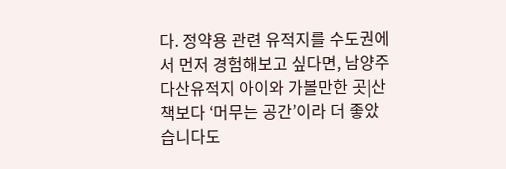다. 정약용 관련 유적지를 수도권에서 먼저 경험해보고 싶다면, 남양주 다산유적지 아이와 가볼만한 곳|산책보다 ‘머무는 공간’이라 더 좋았습니다도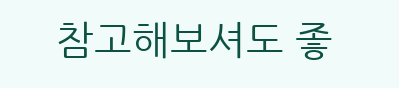참고해보셔도 좋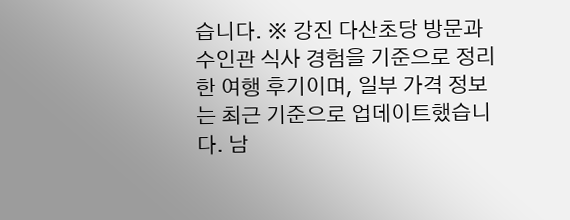습니다. ※ 강진 다산초당 방문과 수인관 식사 경험을 기준으로 정리한 여행 후기이며, 일부 가격 정보는 최근 기준으로 업데이트했습니다. 남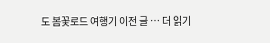도 봄꽃로드 여행기 이전 글 … 더 읽기